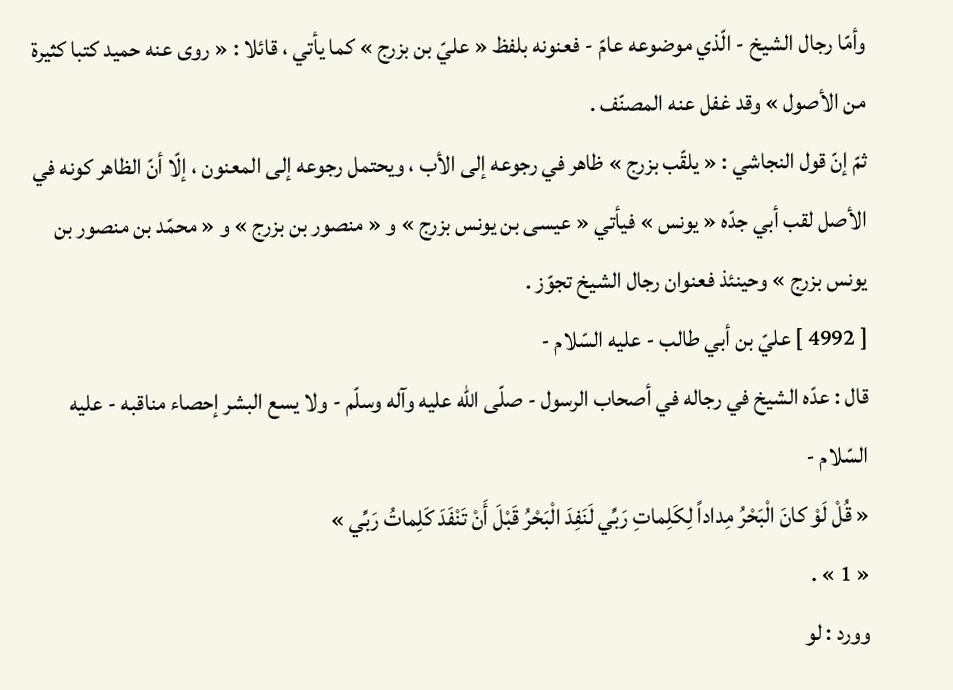وأمّا رجال الشيخ - الّذي موضوعه عامّ - فعنونه بلفظ « عليّ بن بزرج » كما يأتي ، قائلا : « روى عنه حميد كتبا كثيرة من الأصول » وقد غفل عنه المصنّف .
ثمّ إنّ قول النجاشي : « يلقّب بزرج » ظاهر في رجوعه إلى الأب ، ويحتمل رجوعه إلى المعنون ، إلّا أنّ الظاهر كونه في الأصل لقب أبي جدّه « يونس » فيأتي « عيسى بن يونس بزرج » و « منصور بن بزرج » و « محمّد بن منصور بن يونس بزرج » وحينئذ فعنوان رجال الشيخ تجوّز .
[ 4992 ] عليّ بن أبي طالب - عليه السّلام -
قال : عدّه الشيخ في رجاله في أصحاب الرسول - صلّى اللّه عليه وآله وسلّم - ولا يسع البشر إحصاء مناقبه - عليه السّلام -
« قُلْ لَوْ كانَ الْبَحْرُ مِداداً لِكَلِماتِ رَبِّي لَنَفِدَ الْبَحْرُ قَبْلَ أَنْ تَنْفَدَ كَلِماتُ رَبِّي »
« 1 » .
وورد : لو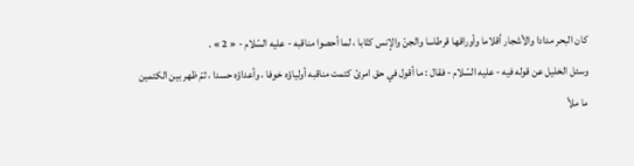كان البحر مدادا والأشجار أقلاما وأوراقها قرطاسا والجنّ والإنس كتّابا ، لما أحصوا مناقبه - عليه السّلام - « 2 » .
وسئل الخليل عن قوله فيه - عليه السّلام - فقال : ما أقول في حق امرئ كتمت مناقبه أولياؤه خوفا ، وأعداؤه حسدا ، ثمّ ظهر بين الكتمين ما ملأ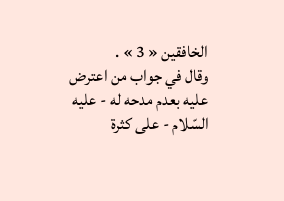الخافقين « 3 » .
وقال في جواب من اعترض عليه بعدم مدحه له - عليه السّلام - على كثرة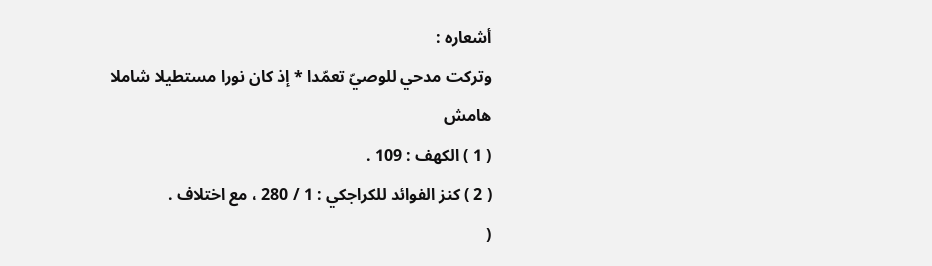أشعاره :
وتركت مدحي للوصيّ تعمّدا * إذ كان نورا مستطيلا شاملا
هامش
( 1 ) الكهف : 109 .
( 2 ) كنز الفوائد للكراجكي : 1 / 280 ، مع اختلاف .
(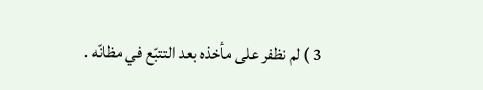3 ) لم نظفر على مأخذه بعد التتبّع في مظانّه .